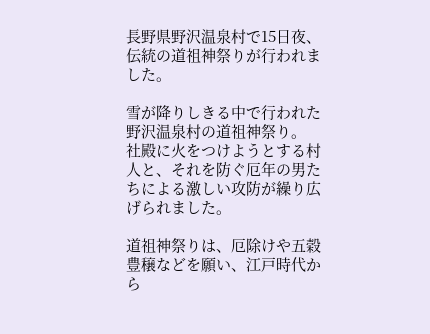長野県野沢温泉村で15日夜、伝統の道祖神祭りが行われました。

雪が降りしきる中で行われた野沢温泉村の道祖神祭り。
社殿に火をつけようとする村人と、それを防ぐ厄年の男たちによる激しい攻防が繰り広げられました。

道祖神祭りは、厄除けや五穀豊穣などを願い、江戸時代から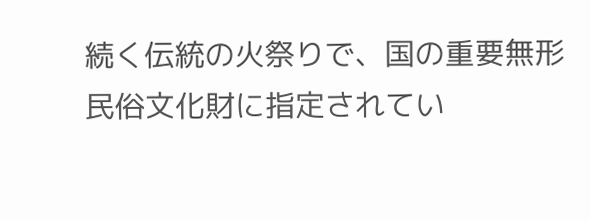続く伝統の火祭りで、国の重要無形民俗文化財に指定されてい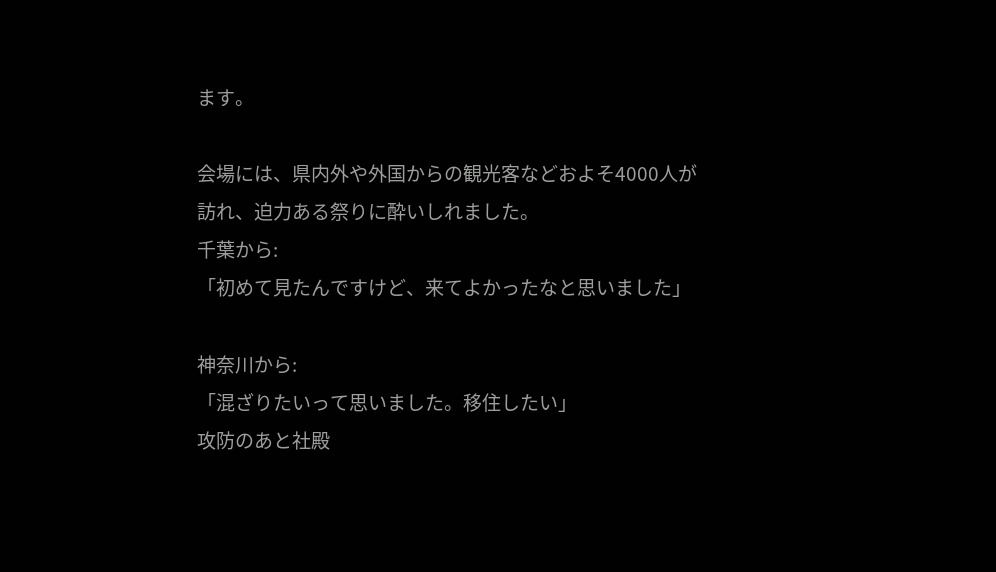ます。

会場には、県内外や外国からの観光客などおよそ4000人が訪れ、迫力ある祭りに酔いしれました。
千葉から:
「初めて見たんですけど、来てよかったなと思いました」

神奈川から:
「混ざりたいって思いました。移住したい」
攻防のあと社殿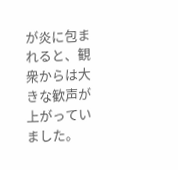が炎に包まれると、観衆からは大きな歓声が上がっていました。